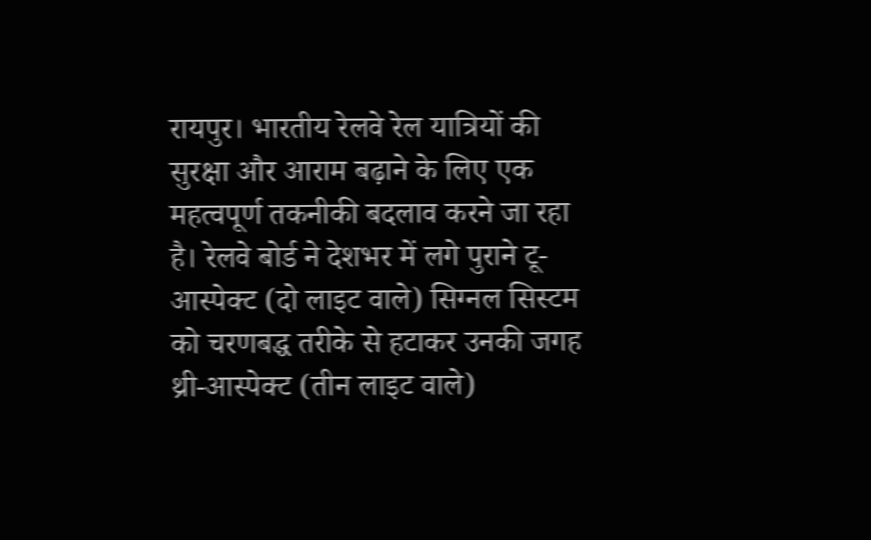रायपुर। भारतीय रेलवे रेल यात्रियों की सुरक्षा और आराम बढ़ाने के लिए एक महत्वपूर्ण तकनीकी बदलाव करने जा रहा है। रेलवे बोर्ड ने देशभर में लगे पुराने टू-आस्पेक्ट (दो लाइट वाले) सिग्नल सिस्टम को चरणबद्ध तरीके से हटाकर उनकी जगह थ्री-आस्पेक्ट (तीन लाइट वाले)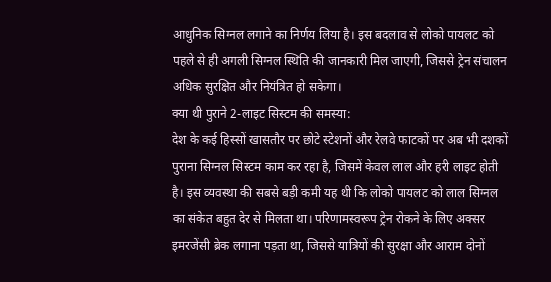आधुनिक सिग्नल लगाने का निर्णय लिया है। इस बदलाव से लोको पायलट को पहले से ही अगली सिग्नल स्थिति की जानकारी मिल जाएगी, जिससे ट्रेन संचालन अधिक सुरक्षित और नियंत्रित हो सकेगा।
क्या थी पुराने 2-लाइट सिस्टम की समस्या:
देश के कई हिस्सों खासतौर पर छोटे स्टेशनों और रेलवे फाटकों पर अब भी दशकों पुराना सिग्नल सिस्टम काम कर रहा है, जिसमें केवल लाल और हरी लाइट होती है। इस व्यवस्था की सबसे बड़ी कमी यह थी कि लोको पायलट को लाल सिग्नल का संकेत बहुत देर से मिलता था। परिणामस्वरूप ट्रेन रोकने के लिए अक्सर इमरजेंसी ब्रेक लगाना पड़ता था, जिससे यात्रियों की सुरक्षा और आराम दोनों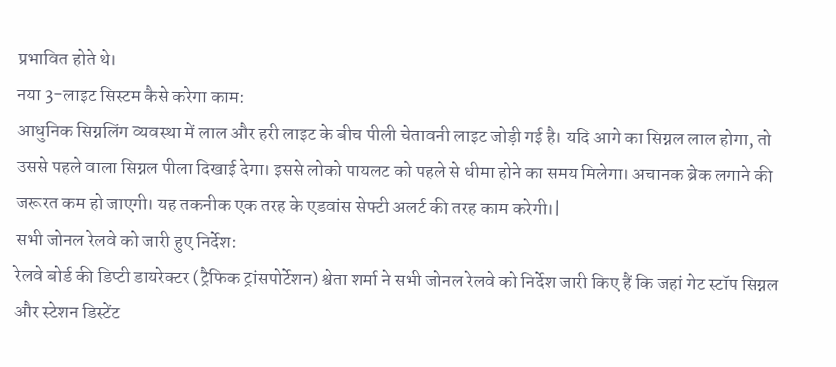प्रभावित होते थे।
नया 3-लाइट सिस्टम कैसे करेगा काम:
आधुनिक सिग्नलिंग व्यवस्था में लाल और हरी लाइट के बीच पीली चेतावनी लाइट जोड़ी गई है। यदि आगे का सिग्नल लाल होगा, तो उससे पहले वाला सिग्नल पीला दिखाई देगा। इससे लोको पायलट को पहले से धीमा होने का समय मिलेगा। अचानक ब्रेक लगाने की जरूरत कम हो जाएगी। यह तकनीक एक तरह के एडवांस सेफ्टी अलर्ट की तरह काम करेगी।|
सभी जोनल रेलवे को जारी हुए निर्देश:
रेलवे बोर्ड की डिप्टी डायरेक्टर (ट्रैफिक ट्रांसपोर्टेशन) श्वेता शर्मा ने सभी जोनल रेलवे को निर्देश जारी किए हैं कि जहां गेट स्टॉप सिग्नल और स्टेशन डिस्टेंट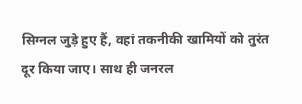सिग्नल जुड़े हुए हैं, वहां तकनीकी खामियों को तुरंत दूर किया जाए। साथ ही जनरल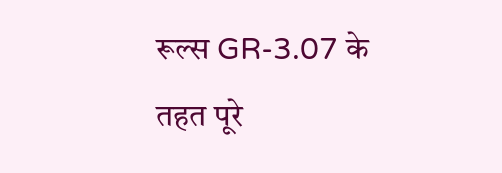रूल्स GR-3.07 के तहत पूरे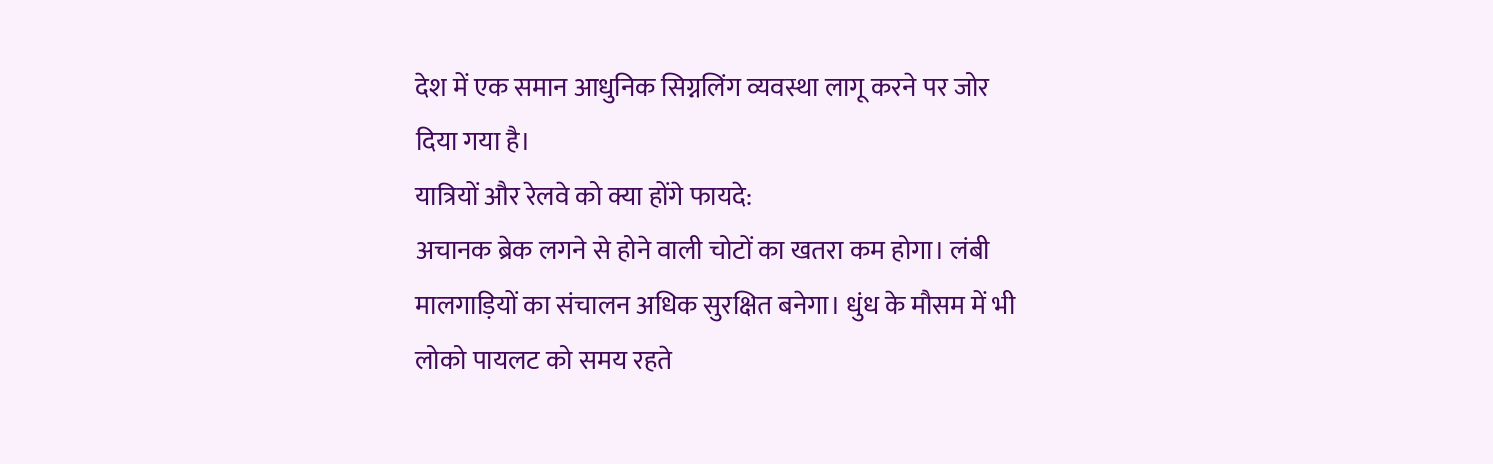देश में एक समान आधुनिक सिग्नलिंग व्यवस्था लागू करने पर जोर दिया गया है।
यात्रियों और रेलवे को क्या होंगे फायदे:
अचानक ब्रेक लगने से होने वाली चोटों का खतरा कम होगा। लंबी मालगाड़ियों का संचालन अधिक सुरक्षित बनेगा। धुंध के मौसम में भी लोको पायलट को समय रहते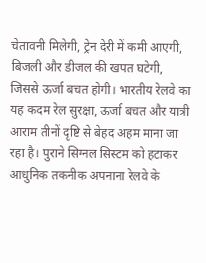चेतावनी मिलेगी, ट्रेन देरी में कमी आएगी, बिजली और डीजल की खपत घटेगी, जिससे ऊर्जा बचत होगी। भारतीय रेलवे का यह कदम रेल सुरक्षा, ऊर्जा बचत और यात्री आराम तीनों दृष्टि से बेहद अहम माना जा रहा है। पुराने सिग्नल सिस्टम को हटाकर आधुनिक तकनीक अपनाना रेलवे के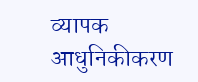व्यापक आधुनिकीकरण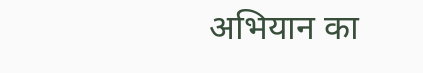अभियान का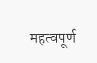महत्वपूर्ण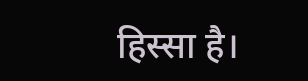हिस्सा है।